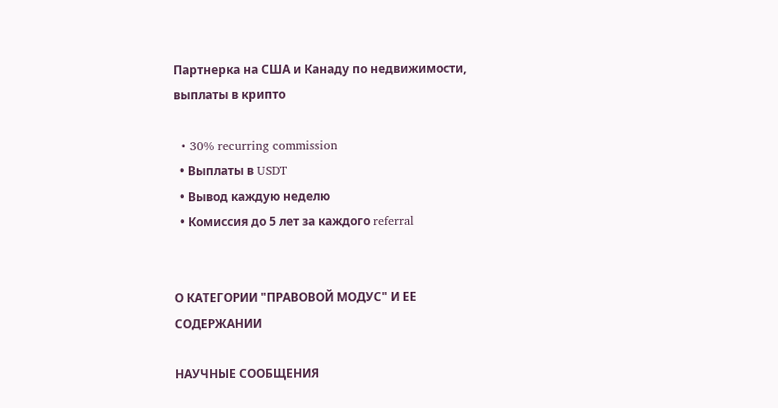Партнерка на США и Канаду по недвижимости, выплаты в крипто

  • 30% recurring commission
  • Выплаты в USDT
  • Вывод каждую неделю
  • Комиссия до 5 лет за каждого referral


О КАТЕГОРИИ "ПРАВОВОЙ МОДУС" И ЕЕ СОДЕРЖАНИИ

НАУЧНЫЕ СООБЩЕНИЯ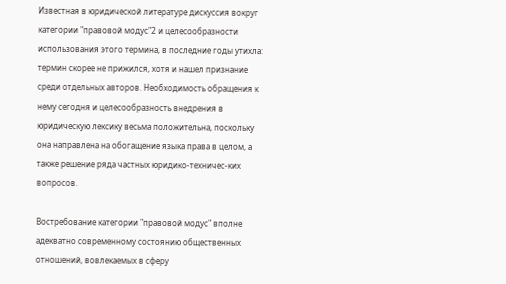Известная в юридической литературе дискуссия вокруг категории "правовой модус"2 и целесообразности использования этого термина, в последние годы утихла: термин скорее не прижился, хотя и нашел признание среди отдельных авторов. Необходимость обращения к нему сегодня и целесообразность внедрения в юридическую лексику весьма положительна, поскольку она направлена на обогащение языка права в целом, а также решение ряда частных юридико-техничес-ких вопросов.

Востребование категории "правовой модус" вполне адекватно современному состоянию общественных отношений, вовлекаемых в сферу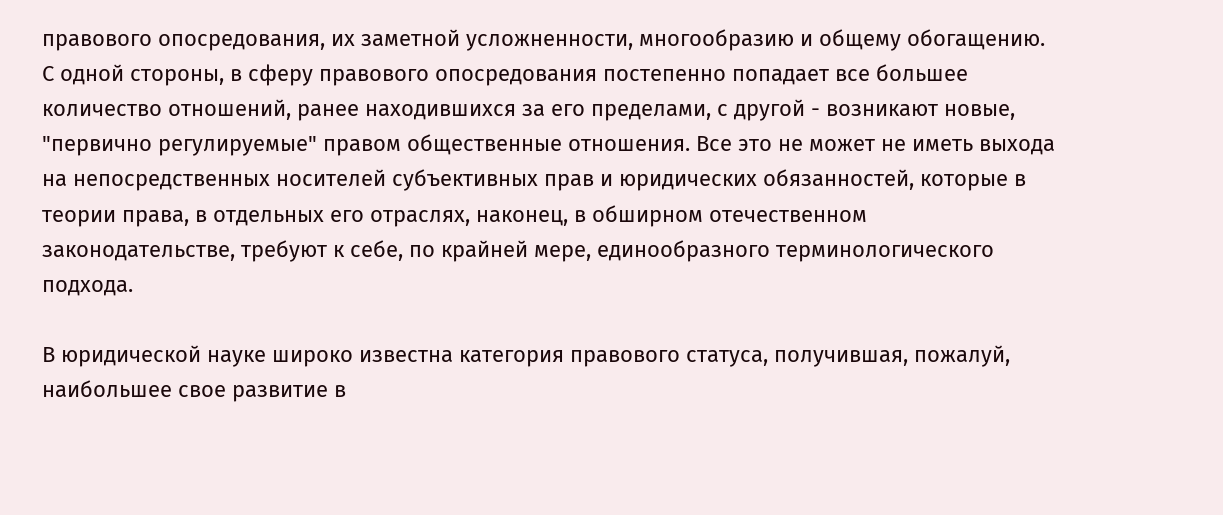правового опосредования, их заметной усложненности, многообразию и общему обогащению. С одной стороны, в сферу правового опосредования постепенно попадает все большее количество отношений, ранее находившихся за его пределами, с другой - возникают новые, "первично регулируемые" правом общественные отношения. Все это не может не иметь выхода на непосредственных носителей субъективных прав и юридических обязанностей, которые в теории права, в отдельных его отраслях, наконец, в обширном отечественном законодательстве, требуют к себе, по крайней мере, единообразного терминологического подхода.

В юридической науке широко известна категория правового статуса, получившая, пожалуй, наибольшее свое развитие в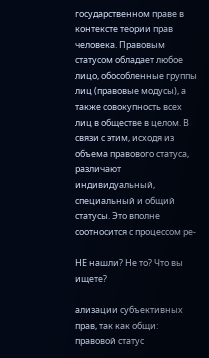государственном праве в контексте теории прав человека. Правовым статусом обладает любое лицо, обособленные группы лиц (правовые модусы), а также совокупность всех лиц в обществе в целом. В связи с этим, исходя из объема правового статуса, различают индивидуальный, специальный и общий статусы. Это вполне соотносится с процессом ре-

НЕ нашли? Не то? Что вы ищете?

ализации субъективных прав, так как общи: правовой статус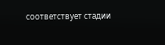соответствует стадии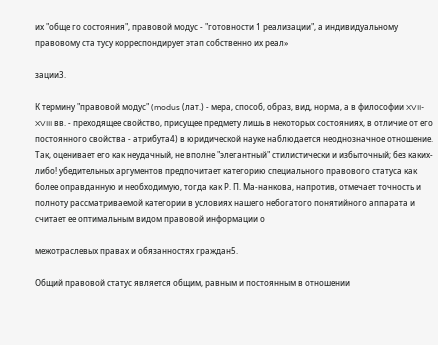их "обще го состояния", правовой модус - "готовности 1 реализации", а индивидуальному правовому ста тусу корреспондирует этап собственно их реал»

зации3.

К термину "правовой модус" (modus (лат.) - мера, способ, образ, вид, норма, а в философии XVII-XVIII вв. - преходящее свойство, присущее предмету лишь в некоторых состояниях, в отличие от его постоянного свойства - атрибута4) в юридической науке наблюдается неоднозначное отношение. Так, оценивает его как неудачный, не вполне "элегантный" стилистически и избыточный; без каких-либо! убедительных аргументов предпочитает категорию специального правового статуса как более оправданную и необходимую, тогда как Р. П. Ма-нанкова, напротив, отмечает точность и полноту рассматриваемой категории в условиях нашего небогатого понятийного аппарата и считает ее оптимальным видом правовой информации о

межотраслевых правах и обязанностях граждан5.

Общий правовой статус является общим, равным и постоянным в отношении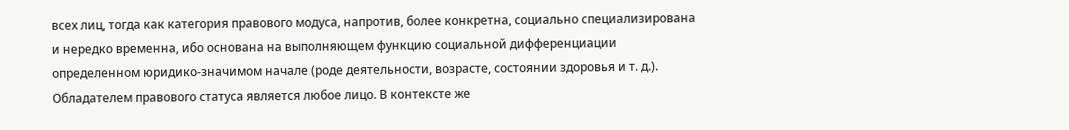всех лиц, тогда как категория правового модуса, напротив, более конкретна, социально специализирована и нередко временна, ибо основана на выполняющем функцию социальной дифференциации определенном юридико-значимом начале (роде деятельности, возрасте, состоянии здоровья и т. д.). Обладателем правового статуса является любое лицо. В контексте же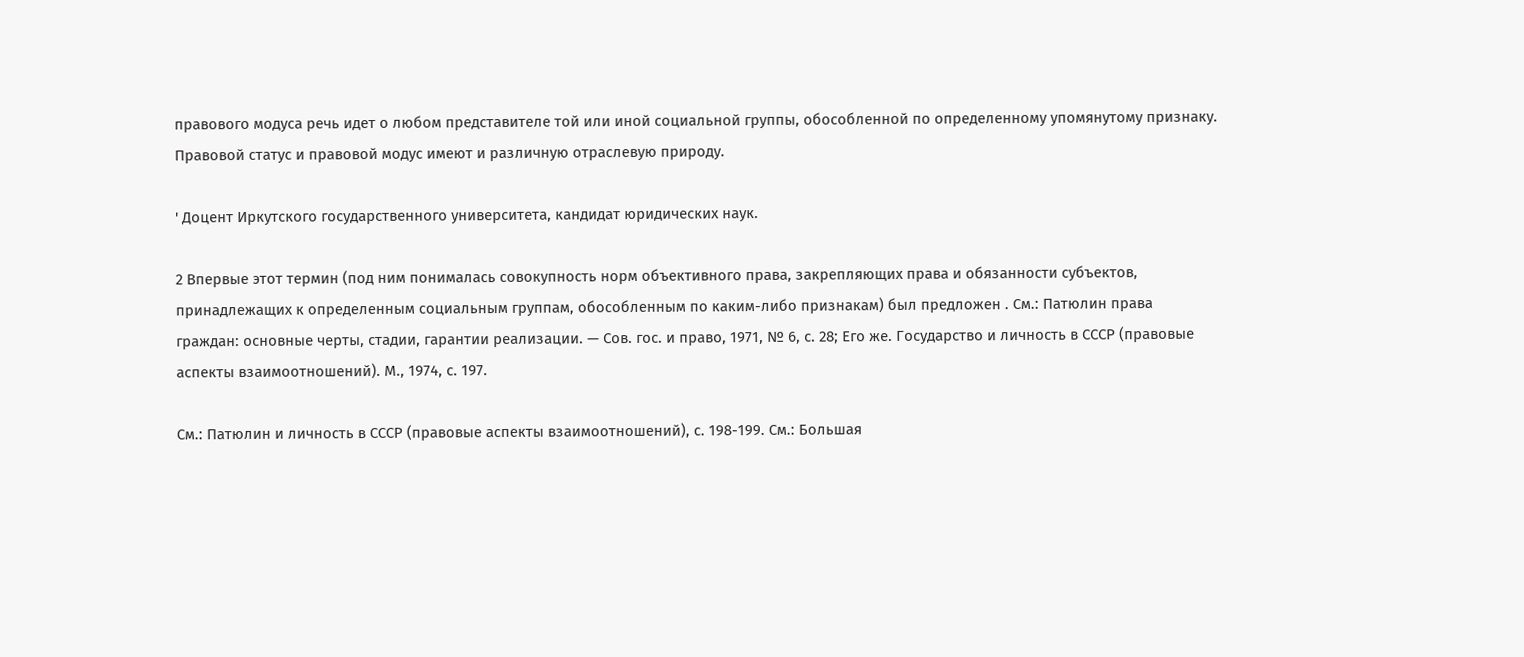правового модуса речь идет о любом представителе той или иной социальной группы, обособленной по определенному упомянутому признаку. Правовой статус и правовой модус имеют и различную отраслевую природу.

' Доцент Иркутского государственного университета, кандидат юридических наук.

2 Впервые этот термин (под ним понималась совокупность норм объективного права, закрепляющих права и обязанности субъектов, принадлежащих к определенным социальным группам, обособленным по каким-либо признакам) был предложен . См.: Патюлин права граждан: основные черты, стадии, гарантии реализации. — Сов. гос. и право, 1971, № 6, с. 28; Его же. Государство и личность в СССР (правовые аспекты взаимоотношений). М., 1974, с. 197.

См.: Патюлин и личность в СССР (правовые аспекты взаимоотношений), с. 198-199. См.: Большая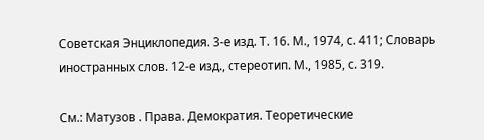Советская Энциклопедия. 3-е изд. Т. 16. М., 1974, с. 411; Словарь иностранных слов. 12-е изд., стереотип. М., 1985, с. 319.

См.: Матузов . Права. Демократия. Теоретические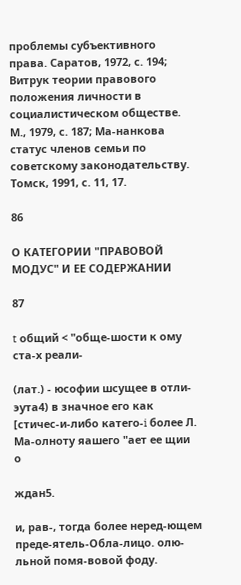проблемы субъективного права. Саратов, 1972, с. 194; Витрук теории правового положения личности в социалистическом обществе. М., 1979, с. 187; Ма-нанкова статус членов семьи по советскому законодательству. Томск, 1991, с. 11, 17.

86

О КАТЕГОРИИ "ПРАВОВОЙ МОДУС" И ЕЕ СОДЕРЖАНИИ

87

t общий < "обще-шости к ому ста-х реали-

(лат.) - юсофии шсущее в отли-эута4) в значное его как [стичес-и-либо катего-i более Л. Ма-олноту яашего "ает ее щии  о

ждан5.

и, рав-, тогда более неред-ющем преде-ятель-Обла-лицо. олю-льной помя-вовой фоду.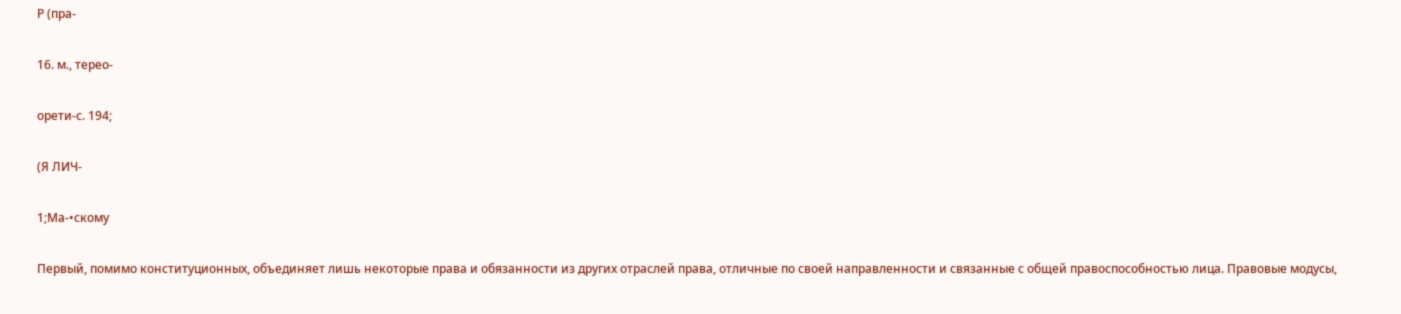Р (пра-

16. м., терео-

орети-с. 194;

(Я ЛИЧ-

1;Ма-•скому

Первый, помимо конституционных, объединяет лишь некоторые права и обязанности из других отраслей права, отличные по своей направленности и связанные с общей правоспособностью лица. Правовые модусы,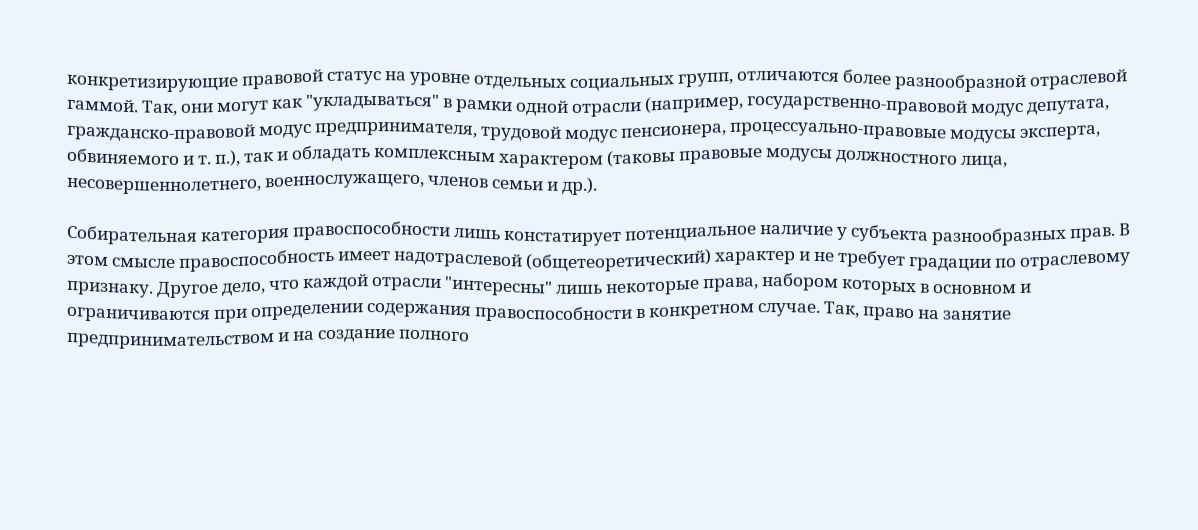конкретизирующие правовой статус на уровне отдельных социальных групп, отличаются более разнообразной отраслевой гаммой. Так, они могут как "укладываться" в рамки одной отрасли (например, государственно-правовой модус депутата, гражданско-правовой модус предпринимателя, трудовой модус пенсионера, процессуально-правовые модусы эксперта, обвиняемого и т. п.), так и обладать комплексным характером (таковы правовые модусы должностного лица, несовершеннолетнего, военнослужащего, членов семьи и др.).

Собирательная категория правоспособности лишь констатирует потенциальное наличие у субъекта разнообразных прав. В этом смысле правоспособность имеет надотраслевой (общетеоретический) характер и не требует градации по отраслевому признаку. Другое дело, что каждой отрасли "интересны" лишь некоторые права, набором которых в основном и ограничиваются при определении содержания правоспособности в конкретном случае. Так, право на занятие предпринимательством и на создание полного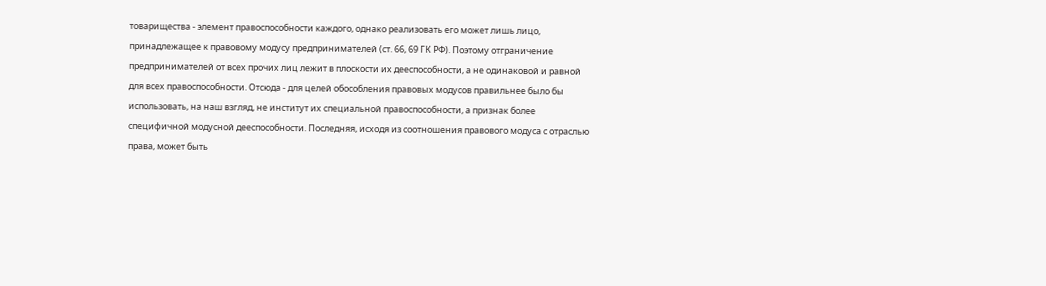товарищества - элемент правоспособности каждого, однако реализовать его может лишь лицо, принадлежащее к правовому модусу предпринимателей (ст. 66, 69 ГК РФ). Поэтому отграничение предпринимателей от всех прочих лиц лежит в плоскости их дееспособности, а не одинаковой и равной для всех правоспособности. Отсюда - для целей обособления правовых модусов правильнее было бы использовать, на наш взгляд, не институт их специальной правоспособности, а признак более специфичной модусной дееспособности. Последняя, исходя из соотношения правового модуса с отраслью права, может быть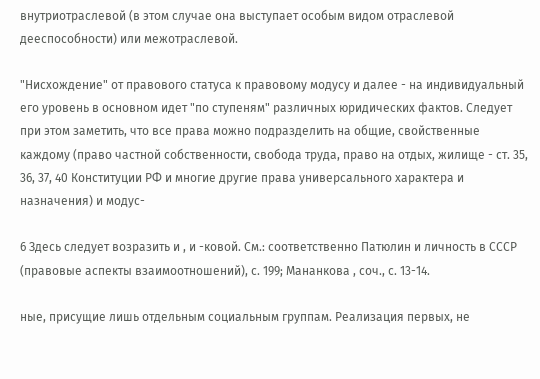внутриотраслевой (в этом случае она выступает особым видом отраслевой дееспособности) или межотраслевой.

"Нисхождение" от правового статуса к правовому модусу и далее - на индивидуальный его уровень в основном идет "по ступеням" различных юридических фактов. Следует при этом заметить, что все права можно подразделить на общие, свойственные каждому (право частной собственности, свобода труда, право на отдых, жилище - ст. 35, 36, 37, 40 Конституции РФ и многие другие права универсального характера и назначения) и модус-

6 Здесь следует возразить и , и -ковой. См.: соответственно Патюлин и личность в СССР (правовые аспекты взаимоотношений), с. 199; Мананкова , соч., с. 13-14.

ные, присущие лишь отдельным социальным группам. Реализация первых, не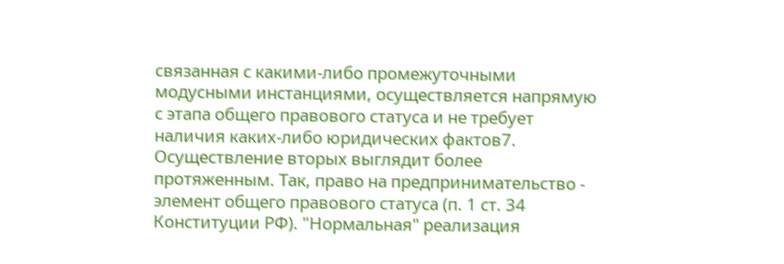связанная с какими-либо промежуточными модусными инстанциями, осуществляется напрямую с этапа общего правового статуса и не требует наличия каких-либо юридических фактов7. Осуществление вторых выглядит более протяженным. Так, право на предпринимательство - элемент общего правового статуса (п. 1 ст. 34 Конституции РФ). "Нормальная" реализация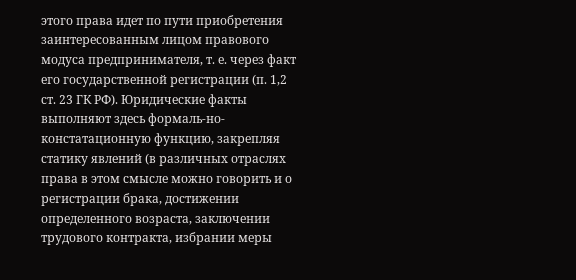этого права идет по пути приобретения заинтересованным лицом правового модуса предпринимателя, т. е. через факт его государственной регистрации (п. 1,2 ст. 23 ГК РФ). Юридические факты выполняют здесь формаль-но-констатационную функцию, закрепляя статику явлений (в различных отраслях права в этом смысле можно говорить и о регистрации брака, достижении определенного возраста, заключении трудового контракта, избрании меры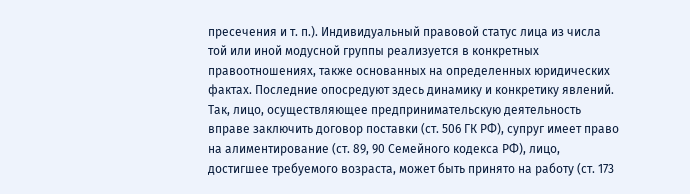пресечения и т. п.). Индивидуальный правовой статус лица из числа той или иной модусной группы реализуется в конкретных правоотношениях, также основанных на определенных юридических фактах. Последние опосредуют здесь динамику и конкретику явлений. Так, лицо, осуществляющее предпринимательскую деятельность вправе заключить договор поставки (ст. 506 ГК РФ), супруг имеет право на алиментирование (ст. 89, 90 Семейного кодекса РФ), лицо, достигшее требуемого возраста, может быть принято на работу (ст. 173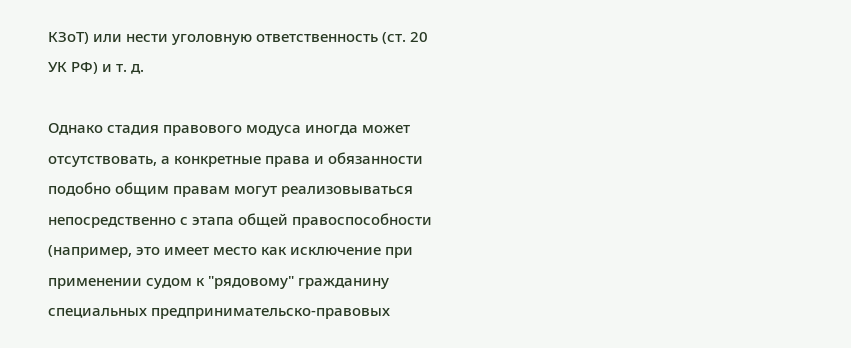КЗоТ) или нести уголовную ответственность (ст. 20 УК РФ) и т. д.

Однако стадия правового модуса иногда может отсутствовать, а конкретные права и обязанности подобно общим правам могут реализовываться непосредственно с этапа общей правоспособности (например, это имеет место как исключение при применении судом к "рядовому" гражданину специальных предпринимательско-правовых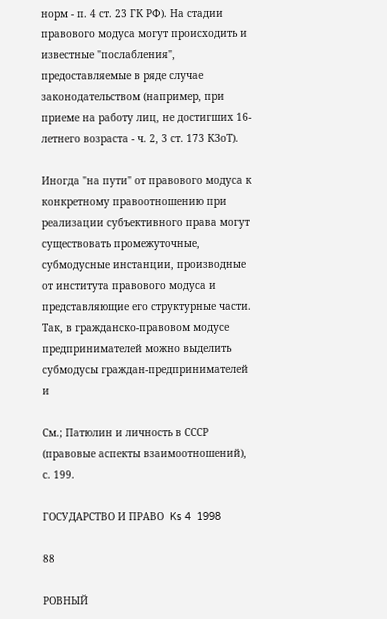норм - п. 4 ст. 23 ГК РФ). На стадии правового модуса могут происходить и известные "послабления", предоставляемые в ряде случае законодательством (например, при приеме на работу лиц, не достигших 16-летнего возраста - ч. 2, 3 ст. 173 КЗоТ).

Иногда "на пути" от правового модуса к конкретному правоотношению при реализации субъективного права могут существовать промежуточные, субмодусные инстанции, производные от института правового модуса и представляющие его структурные части. Так, в гражданско-правовом модусе предпринимателей можно выделить субмодусы граждан-предпринимателей и

См.; Патюлин и личность в СССР (правовые аспекты взаимоотношений), с. 199.

ГОСУДАРСТВО И ПРАВО  Ks 4  1998

88

РОВНЫЙ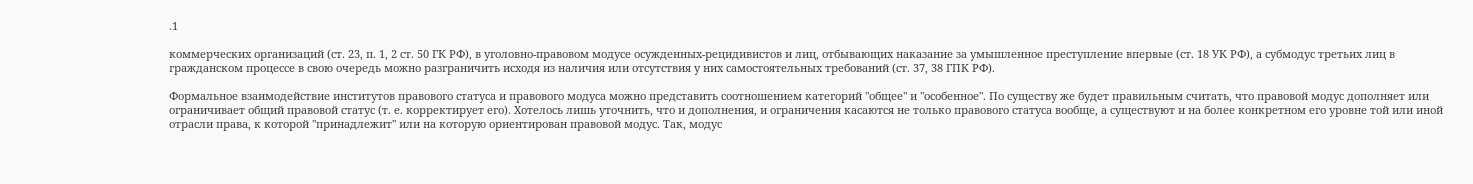.1

коммерческих организаций (ст. 23, п. 1, 2 ст. 50 ГК РФ), в уголовно-правовом модусе осужденных-рецидивистов и лиц, отбывающих наказание за умышленное преступление впервые (ст. 18 УК РФ), а субмодус третьих лиц в гражданском процессе в свою очередь можно разграничить исходя из наличия или отсутствия у них самостоятельных требований (ст. 37, 38 ГПК РФ).

Формальное взаимодействие институтов правового статуса и правового модуса можно представить соотношением категорий "общее" и "особенное". По существу же будет правильным считать, что правовой модус дополняет или ограничивает общий правовой статус (т. е. корректирует его). Хотелось лишь уточнить, что и дополнения, и ограничения касаются не только правового статуса вообще, а существуют и на более конкретном его уровне той или иной отрасли права, к которой "принадлежит" или на которую ориентирован правовой модус. Так, модус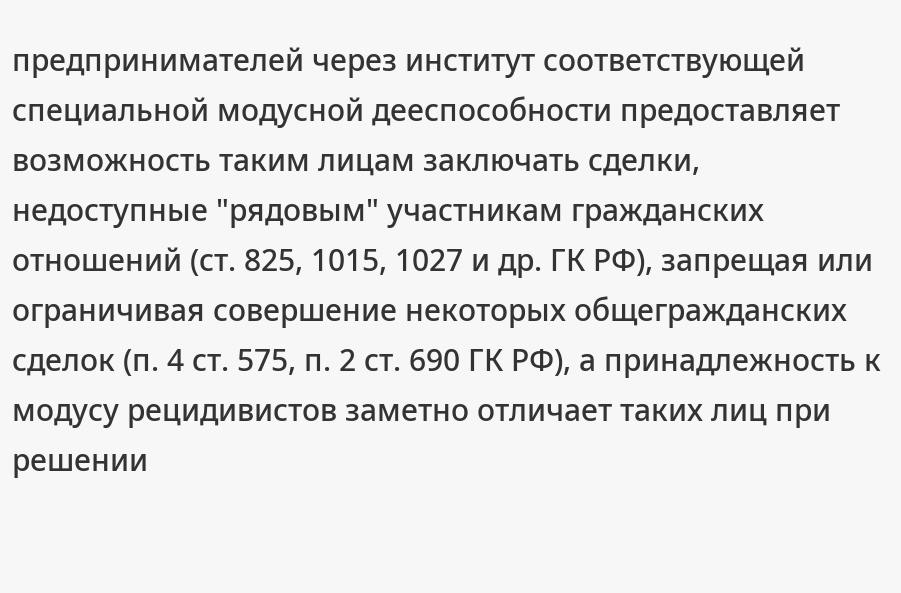предпринимателей через институт соответствующей специальной модусной дееспособности предоставляет возможность таким лицам заключать сделки, недоступные "рядовым" участникам гражданских отношений (ст. 825, 1015, 1027 и др. ГК РФ), запрещая или ограничивая совершение некоторых общегражданских сделок (п. 4 ст. 575, п. 2 ст. 690 ГК РФ), а принадлежность к модусу рецидивистов заметно отличает таких лиц при решении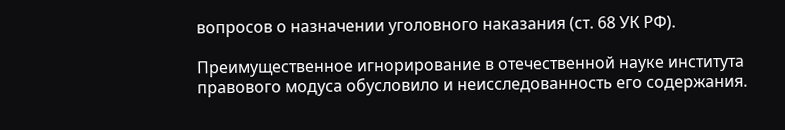вопросов о назначении уголовного наказания (ст. 68 УК РФ).

Преимущественное игнорирование в отечественной науке института правового модуса обусловило и неисследованность его содержания.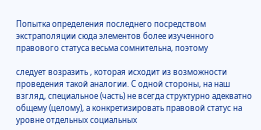Попытка определения последнего посредством экстраполяции сюда элементов более изученного правового статуса весьма сомнительна, поэтому

следует возразить , которая исходит из возможности проведения такой аналогии. С одной стороны, на наш взгляд, специальное (часть) не всегда структурно адекватно общему (целому), а конкретизировать правовой статус на уровне отдельных социальных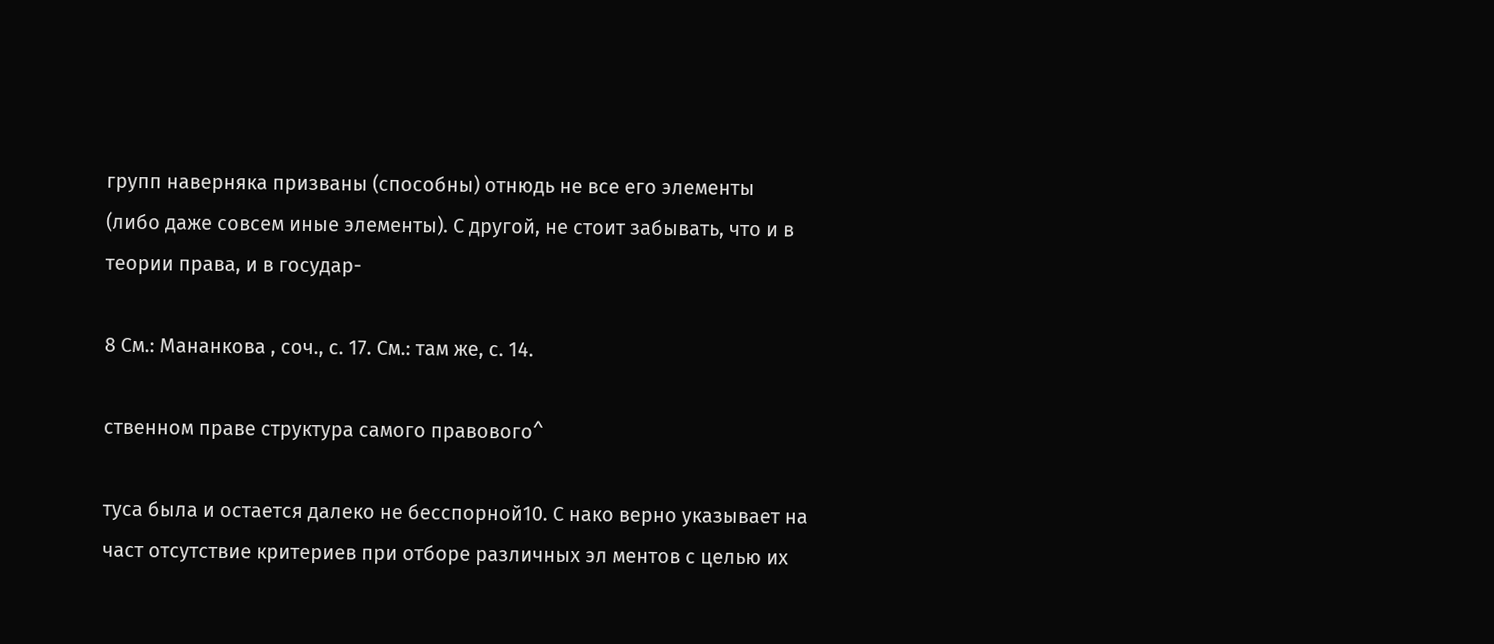групп наверняка призваны (способны) отнюдь не все его элементы (либо даже совсем иные элементы). С другой, не стоит забывать, что и в теории права, и в государ-

8 См.: Мананкова , соч., с. 17. См.: там же, с. 14.

ственном праве структура самого правового^

туса была и остается далеко не бесспорной10. С нако верно указывает на част отсутствие критериев при отборе различных эл ментов с целью их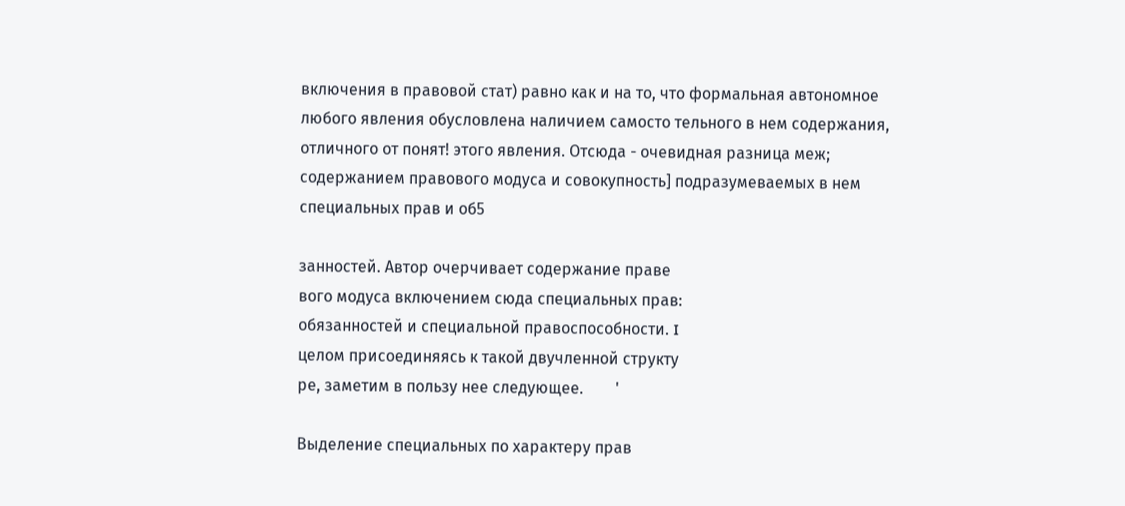включения в правовой стат) равно как и на то, что формальная автономное любого явления обусловлена наличием самосто тельного в нем содержания, отличного от понят! этого явления. Отсюда - очевидная разница меж; содержанием правового модуса и совокупность] подразумеваемых в нем специальных прав и об5

занностей. Автор очерчивает содержание праве
вого модуса включением сюда специальных прав:
обязанностей и специальной правоспособности. I
целом присоединяясь к такой двучленной структу
ре, заметим в пользу нее следующее.        '

Выделение специальных по характеру прав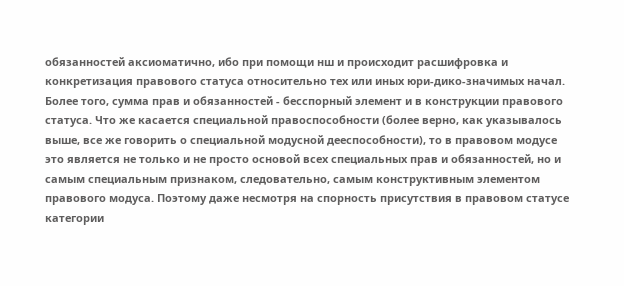обязанностей аксиоматично, ибо при помощи нш и происходит расшифровка и конкретизация правового статуса относительно тех или иных юри-дико-значимых начал. Более того, сумма прав и обязанностей - бесспорный элемент и в конструкции правового статуса. Что же касается специальной правоспособности (более верно, как указывалось выше, все же говорить о специальной модусной дееспособности), то в правовом модусе это является не только и не просто основой всех специальных прав и обязанностей, но и самым специальным признаком, следовательно, самым конструктивным элементом правового модуса. Поэтому даже несмотря на спорность присутствия в правовом статусе категории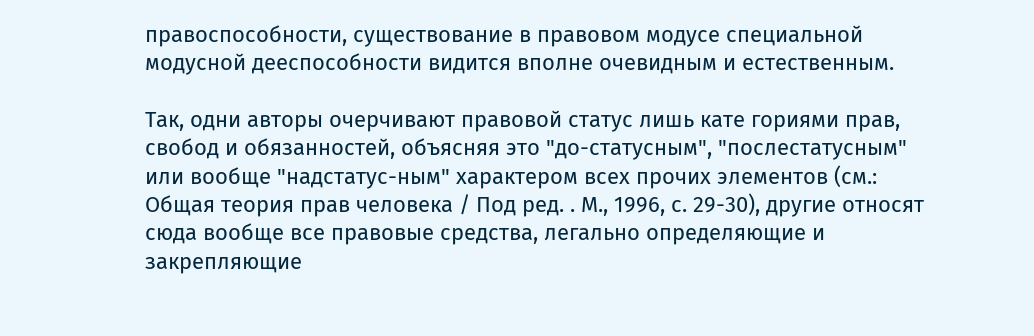правоспособности, существование в правовом модусе специальной модусной дееспособности видится вполне очевидным и естественным.

Так, одни авторы очерчивают правовой статус лишь кате гориями прав, свобод и обязанностей, объясняя это "до-статусным", "послестатусным" или вообще "надстатус-ным" характером всех прочих элементов (см.: Общая теория прав человека / Под ред. . М., 1996, с. 29-30), другие относят сюда вообще все правовые средства, легально определяющие и закрепляющие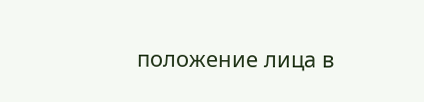положение лица в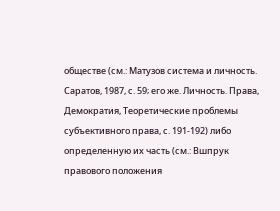обществе (см.: Матузов система и личность. Саратов, 1987, с. 59; его же. Личность. Права, Демократия, Теоретические проблемы субъективного права, с. 191-192) либо определенную их часть (см.: Вшпрук правового положения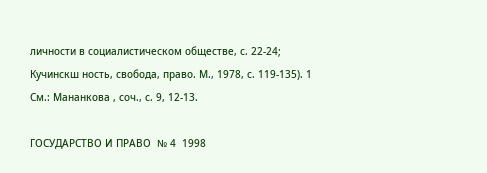личности в социалистическом обществе, с. 22-24; Кучинскш ность, свобода, право. М., 1978, с. 119-135). 1 См.: Мананкова , соч., с. 9, 12-13.

ГОСУДАРСТВО И ПРАВО  № 4  1998